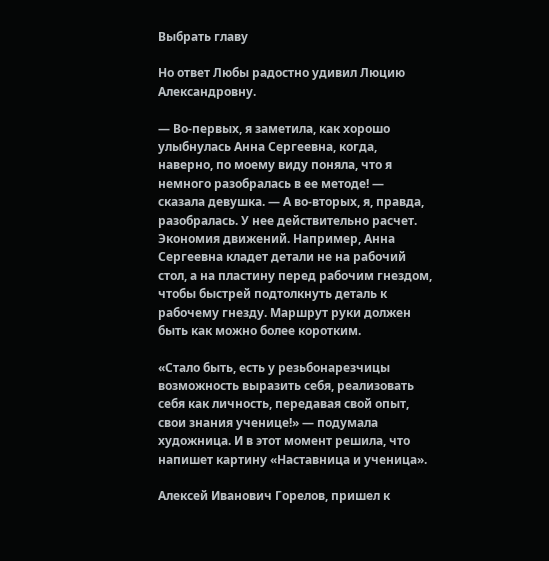Выбрать главу

Но ответ Любы радостно удивил Люцию Александровну.

— Во-первых, я заметила, как хорошо улыбнулась Анна Сергеевна, когда, наверно, по моему виду поняла, что я немного разобралась в ее методе! — сказала девушка. — А во-вторых, я, правда, разобралась. У нее действительно расчет. Экономия движений. Например, Анна Сергеевна кладет детали не на рабочий стол, а на пластину перед рабочим гнездом, чтобы быстрей подтолкнуть деталь к рабочему гнезду. Маршрут руки должен быть как можно более коротким.

«Стало быть, есть у резьбонарезчицы возможность выразить себя, реализовать себя как личность, передавая свой опыт, свои знания ученице!» — подумала художница. И в этот момент решила, что напишет картину «Наставница и ученица».

Алексей Иванович Горелов, пришел к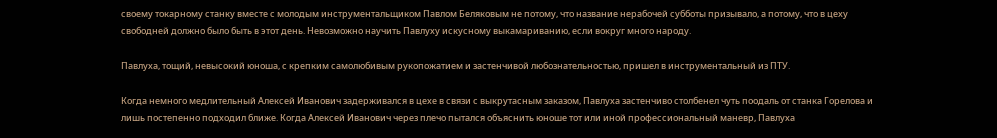своему токарному станку вместе с молодым инструментальщиком Павлом Беляковым не потому, что название нерабочей субботы призывало, а потому, что в цеху свободней должно было быть в этот день. Невозможно научить Павлуху искусному выкамариванию, если вокруг много народу.

Павлуха, тощий, невысокий юноша, с крепким самолюбивым рукопожатием и застенчивой любознательностью, пришел в инструментальный из ПТУ.

Когда немного медлительный Алексей Иванович задерживался в цехе в связи с выкрутасным заказом, Павлуха застенчиво столбенел чуть поодаль от станка Горелова и лишь постепенно подходил ближе. Когда Алексей Иванович через плечо пытался объяснить юноше тот или иной профессиональный маневр, Павлуха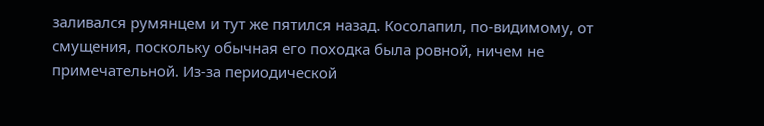заливался румянцем и тут же пятился назад. Косолапил, по-видимому, от смущения, поскольку обычная его походка была ровной, ничем не примечательной. Из-за периодической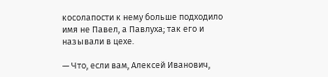косолапости к нему больше подходило имя не Павел, а Павлуха; так его и называли в цехе.

— Что, если вам, Алексей Иванович,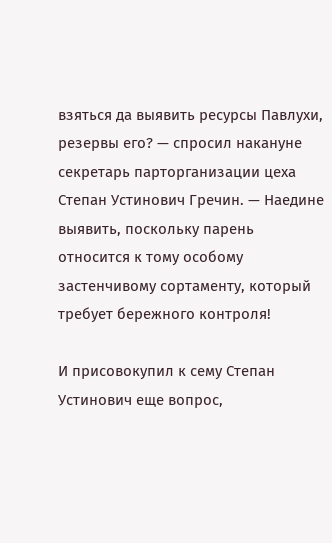взяться да выявить ресурсы Павлухи, резервы его? — спросил накануне секретарь парторганизации цеха Степан Устинович Гречин. — Наедине выявить, поскольку парень относится к тому особому застенчивому сортаменту, который требует бережного контроля!

И присовокупил к сему Степан Устинович еще вопрос,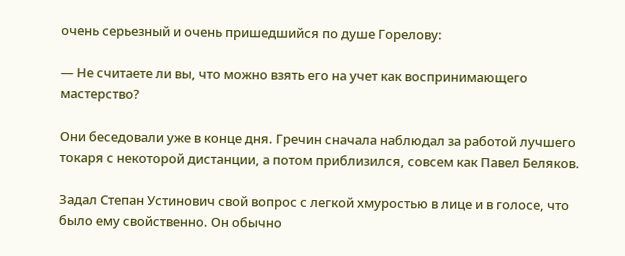очень серьезный и очень пришедшийся по душе Горелову:

— Не считаете ли вы, что можно взять его на учет как воспринимающего мастерство?

Они беседовали уже в конце дня. Гречин сначала наблюдал за работой лучшего токаря с некоторой дистанции, а потом приблизился, совсем как Павел Беляков.

Задал Степан Устинович свой вопрос с легкой хмуростью в лице и в голосе, что было ему свойственно. Он обычно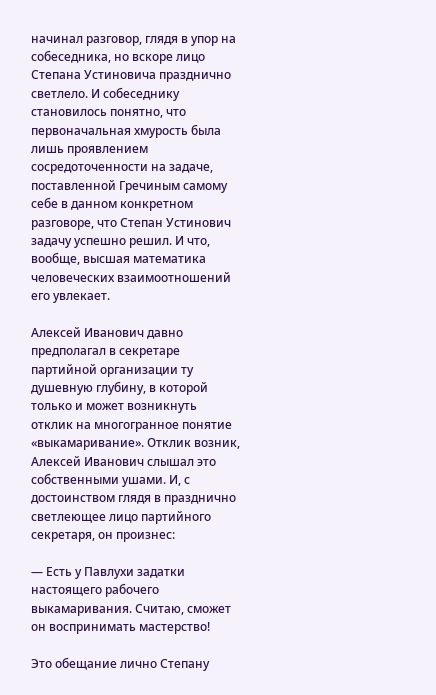начинал разговор, глядя в упор на собеседника, но вскоре лицо Степана Устиновича празднично светлело. И собеседнику становилось понятно, что первоначальная хмурость была лишь проявлением сосредоточенности на задаче, поставленной Гречиным самому себе в данном конкретном разговоре, что Степан Устинович задачу успешно решил. И что, вообще, высшая математика человеческих взаимоотношений его увлекает.

Алексей Иванович давно предполагал в секретаре партийной организации ту душевную глубину, в которой только и может возникнуть отклик на многогранное понятие «выкамаривание». Отклик возник, Алексей Иванович слышал это собственными ушами. И, с достоинством глядя в празднично светлеющее лицо партийного секретаря, он произнес:

— Есть у Павлухи задатки настоящего рабочего выкамаривания. Считаю, сможет он воспринимать мастерство!

Это обещание лично Степану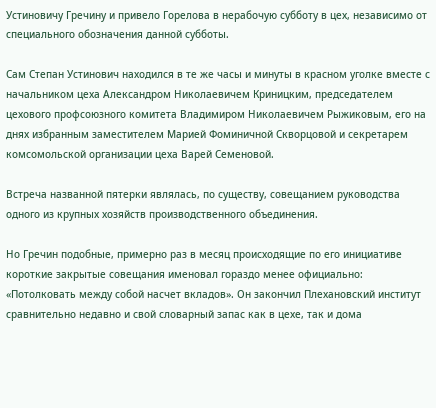Устиновичу Гречину и привело Горелова в нерабочую субботу в цех, независимо от специального обозначения данной субботы.

Сам Степан Устинович находился в те же часы и минуты в красном уголке вместе с начальником цеха Александром Николаевичем Криницким, председателем цехового профсоюзного комитета Владимиром Николаевичем Рыжиковым, его на днях избранным заместителем Марией Фоминичной Скворцовой и секретарем комсомольской организации цеха Варей Семеновой.

Встреча названной пятерки являлась, по существу, совещанием руководства одного из крупных хозяйств производственного объединения.

Но Гречин подобные, примерно раз в месяц происходящие по его инициативе короткие закрытые совещания именовал гораздо менее официально: «Потолковать между собой насчет вкладов». Он закончил Плехановский институт сравнительно недавно и свой словарный запас как в цехе, так и дома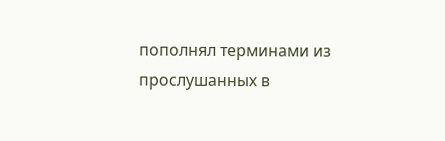пополнял терминами из прослушанных в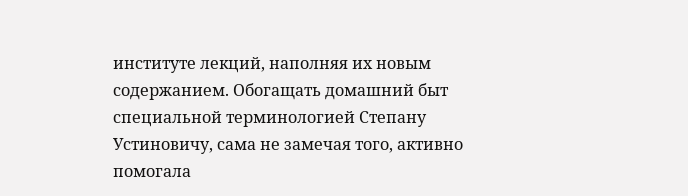институте лекций, наполняя их новым содержанием. Обогащать домашний быт специальной терминологией Степану Устиновичу, сама не замечая того, активно помогала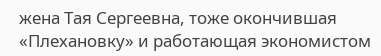жена Тая Сергеевна, тоже окончившая «Плехановку» и работающая экономистом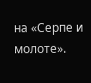на «Серпе и молоте».